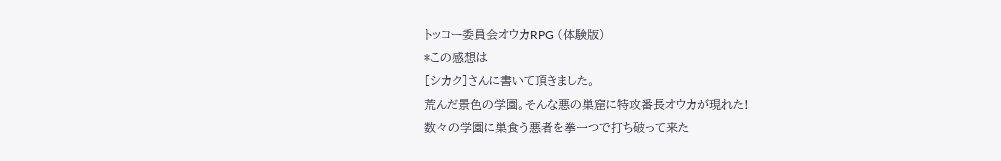トッコー委員会オウカRPG (体験版)
*この感想は
[シカク]さんに書いて頂きました。
荒んだ景色の学園。そんな悪の巣窟に特攻番長オウカが現れた!
数々の学園に巣食う悪者を拳一つで打ち破って来た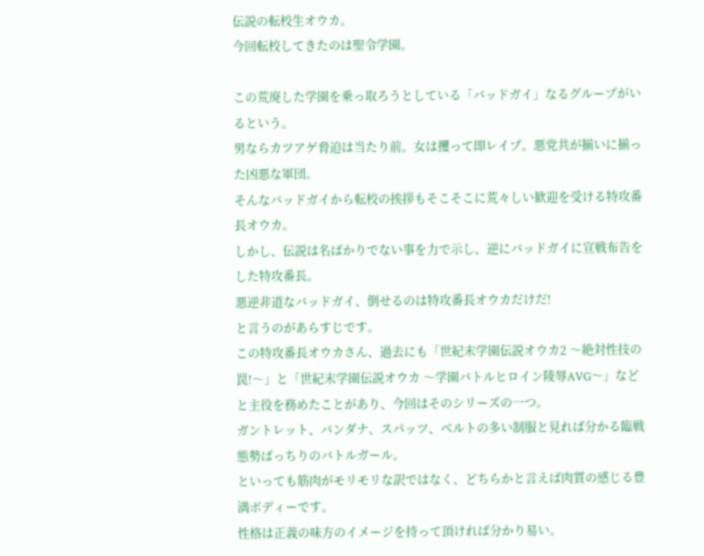伝説の転校生オウカ。
今回転校してきたのは聖令学園。

この荒廃した学園を乗っ取ろうとしている「バッドガイ」なるグループがいるという。
男ならカツアゲ脅迫は当たり前。女は攫って即レイプ。悪党共が揃いに揃った凶悪な軍団。
そんなバッドガイから転校の挨拶もそこそこに荒々しい歓迎を受ける特攻番長オウカ。
しかし、伝説は名ばかりでない事を力で示し、逆にバッドガイに宣戦布告をした特攻番長。
悪逆非道なバッドガイ、倒せるのは特攻番長オウカだけだ!
と言うのがあらすじです。
この特攻番長オウカさん、過去にも「世紀末学園伝説オウカ2 〜絶対性技の罠!〜」と「世紀末学園伝説オウカ 〜学園バトルヒロイン陵辱AVG〜」などと主役を務めたことがあり、今回はそのシリーズの一つ。
ガントレット、バンダナ、スパッツ、ベルトの多い制服と見れば分かる臨戦態勢ばっちりのバトルガール。
といっても筋肉がモリモリな訳ではなく、どちらかと言えば肉質の感じる豊満ボディーです。
性格は正義の味方のイメージを持って頂ければ分かり易い。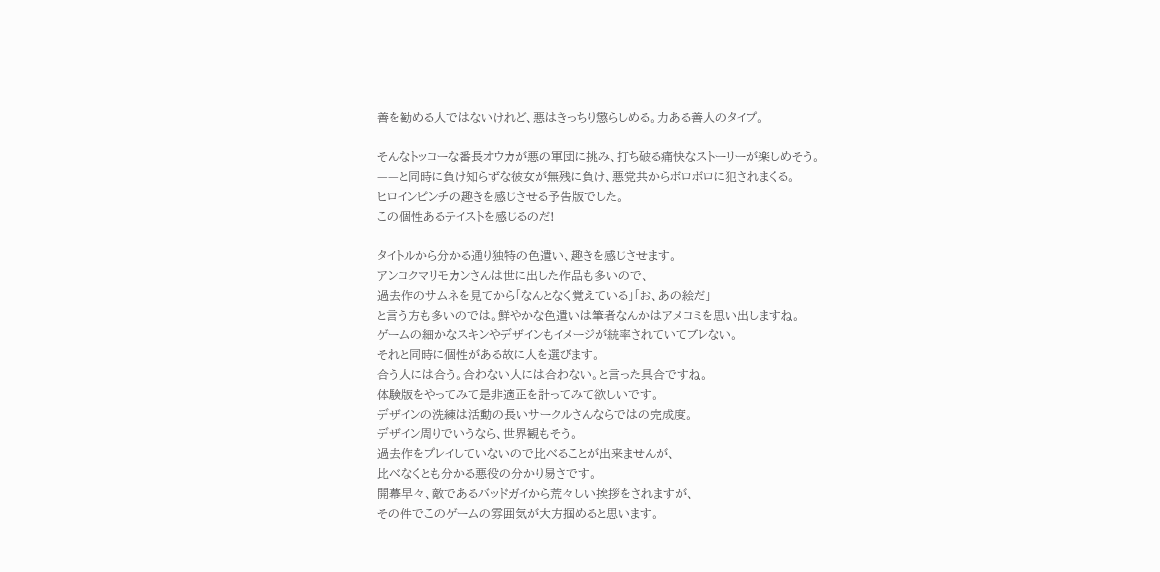善を勧める人ではないけれど、悪はきっちり懲らしめる。力ある善人のタイプ。

そんなトッコーな番長オウカが悪の軍団に挑み、打ち破る痛快なストーリーが楽しめそう。
——と同時に負け知らずな彼女が無残に負け、悪党共からボロボロに犯されまくる。
ヒロインピンチの趣きを感じさせる予告版でした。
この個性あるテイストを感じるのだ!

タイトルから分かる通り独特の色遣い、趣きを感じさせます。
アンコクマリモカンさんは世に出した作品も多いので、
過去作のサムネを見てから「なんとなく覚えている」「お、あの絵だ」
と言う方も多いのでは。鮮やかな色遣いは筆者なんかはアメコミを思い出しますね。
ゲームの細かなスキンやデザインもイメージが統率されていてブレない。
それと同時に個性がある故に人を選びます。
合う人には合う。合わない人には合わない。と言った具合ですね。
体験版をやってみて是非適正を計ってみて欲しいです。
デザインの洗練は活動の長いサークルさんならではの完成度。
デザイン周りでいうなら、世界観もそう。
過去作をプレイしていないので比べることが出来ませんが、
比べなくとも分かる悪役の分かり易さです。
開幕早々、敵であるバッドガイから荒々しい挨拶をされますが、
その件でこのゲームの雰囲気が大方掴めると思います。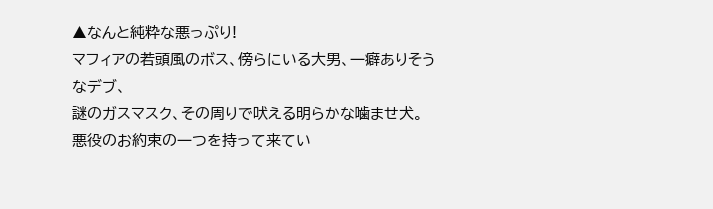▲なんと純粋な悪っぷり!
マフィアの若頭風のボス、傍らにいる大男、一癖ありそうなデブ、
謎のガスマスク、その周りで吠える明らかな噛ませ犬。
悪役のお約束の一つを持って来てい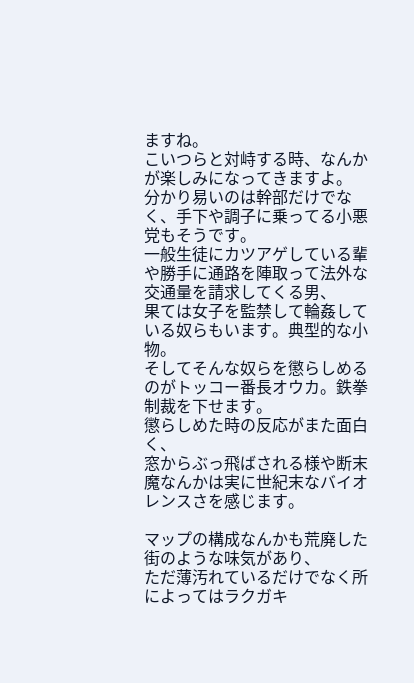ますね。
こいつらと対峙する時、なんかが楽しみになってきますよ。
分かり易いのは幹部だけでなく、手下や調子に乗ってる小悪党もそうです。
一般生徒にカツアゲしている輩や勝手に通路を陣取って法外な交通量を請求してくる男、
果ては女子を監禁して輪姦している奴らもいます。典型的な小物。
そしてそんな奴らを懲らしめるのがトッコー番長オウカ。鉄拳制裁を下せます。
懲らしめた時の反応がまた面白く、
窓からぶっ飛ばされる様や断末魔なんかは実に世紀末なバイオレンスさを感じます。

マップの構成なんかも荒廃した街のような味気があり、
ただ薄汚れているだけでなく所によってはラクガキ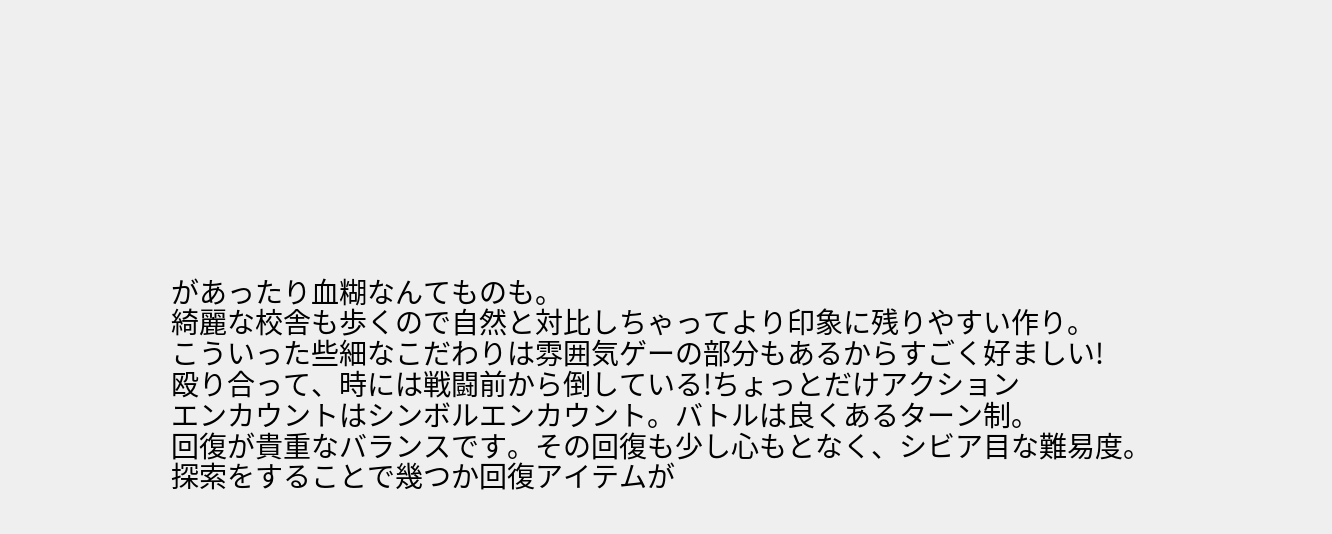があったり血糊なんてものも。
綺麗な校舎も歩くので自然と対比しちゃってより印象に残りやすい作り。
こういった些細なこだわりは雰囲気ゲーの部分もあるからすごく好ましい!
殴り合って、時には戦闘前から倒している!ちょっとだけアクション
エンカウントはシンボルエンカウント。バトルは良くあるターン制。
回復が貴重なバランスです。その回復も少し心もとなく、シビア目な難易度。
探索をすることで幾つか回復アイテムが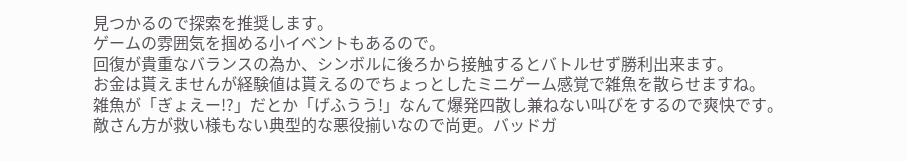見つかるので探索を推奨します。
ゲームの雰囲気を掴める小イベントもあるので。
回復が貴重なバランスの為か、シンボルに後ろから接触するとバトルせず勝利出来ます。
お金は貰えませんが経験値は貰えるのでちょっとしたミニゲーム感覚で雑魚を散らせますね。
雑魚が「ぎょえー!?」だとか「げふうう!」なんて爆発四散し兼ねない叫びをするので爽快です。
敵さん方が救い様もない典型的な悪役揃いなので尚更。バッドガ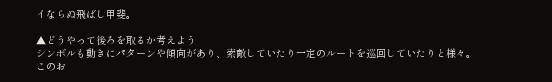イならぬ飛ばし甲斐。

▲どうやって後ろを取るか考えよう
シンボルも動きにパターンや傾向があり、索敵していたり一定のルートを巡回していたりと様々。
このお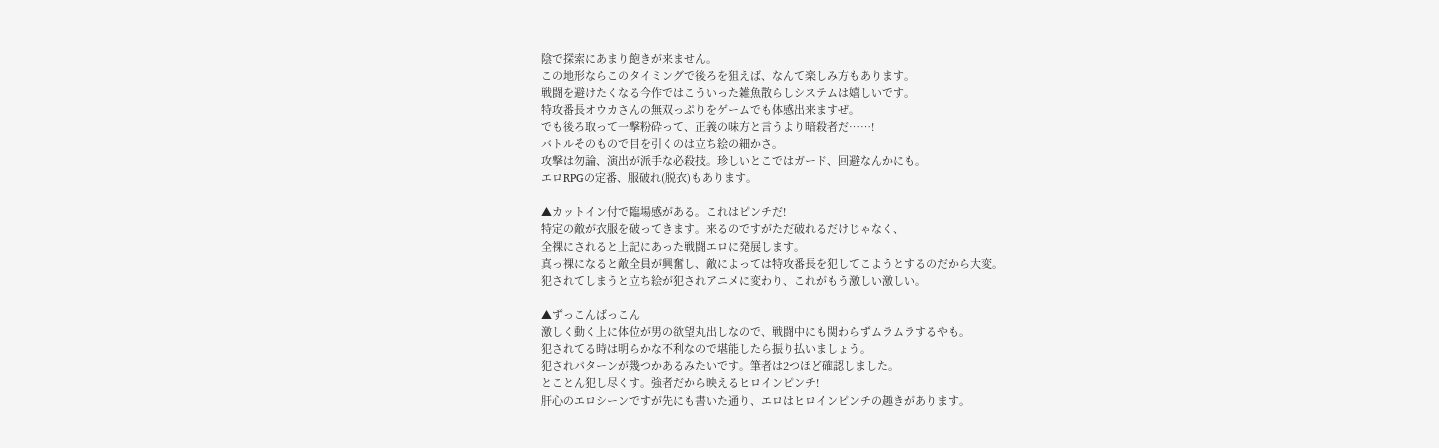陰で探索にあまり飽きが来ません。
この地形ならこのタイミングで後ろを狙えば、なんて楽しみ方もあります。
戦闘を避けたくなる今作ではこういった雑魚散らしシステムは嬉しいです。
特攻番長オウカさんの無双っぷりをゲームでも体感出来ますぜ。
でも後ろ取って一撃粉砕って、正義の味方と言うより暗殺者だ……!
バトルそのもので目を引くのは立ち絵の細かさ。
攻撃は勿論、演出が派手な必殺技。珍しいとこではガード、回避なんかにも。
エロRPGの定番、服破れ(脱衣)もあります。

▲カットイン付で臨場感がある。これはピンチだ!
特定の敵が衣服を破ってきます。来るのですがただ破れるだけじゃなく、
全裸にされると上記にあった戦闘エロに発展します。
真っ裸になると敵全員が興奮し、敵によっては特攻番長を犯してこようとするのだから大変。
犯されてしまうと立ち絵が犯されアニメに変わり、これがもう激しい激しい。

▲ずっこんばっこん
激しく動く上に体位が男の欲望丸出しなので、戦闘中にも関わらずムラムラするやも。
犯されてる時は明らかな不利なので堪能したら振り払いましょう。
犯されパターンが幾つかあるみたいです。筆者は2つほど確認しました。
とことん犯し尽くす。強者だから映えるヒロインピンチ!
肝心のエロシーンですが先にも書いた通り、エロはヒロインピンチの趣きがあります。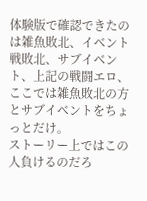体験版で確認できたのは雑魚敗北、イベント戦敗北、サブイベント、上記の戦闘エロ、
ここでは雑魚敗北の方とサブイベントをちょっとだけ。
ストーリー上ではこの人負けるのだろ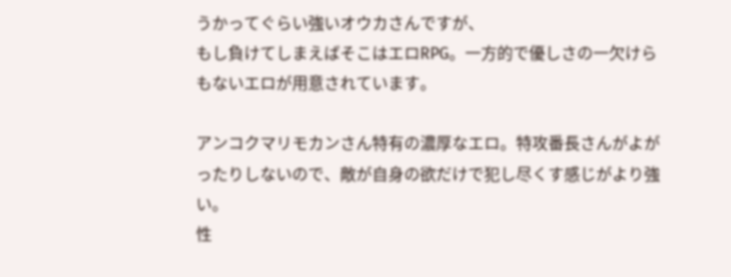うかってぐらい強いオウカさんですが、
もし負けてしまえばそこはエロRPG。一方的で優しさの一欠けらもないエロが用意されています。

アンコクマリモカンさん特有の濃厚なエロ。特攻番長さんがよがったりしないので、敵が自身の欲だけで犯し尽くす感じがより強い。
性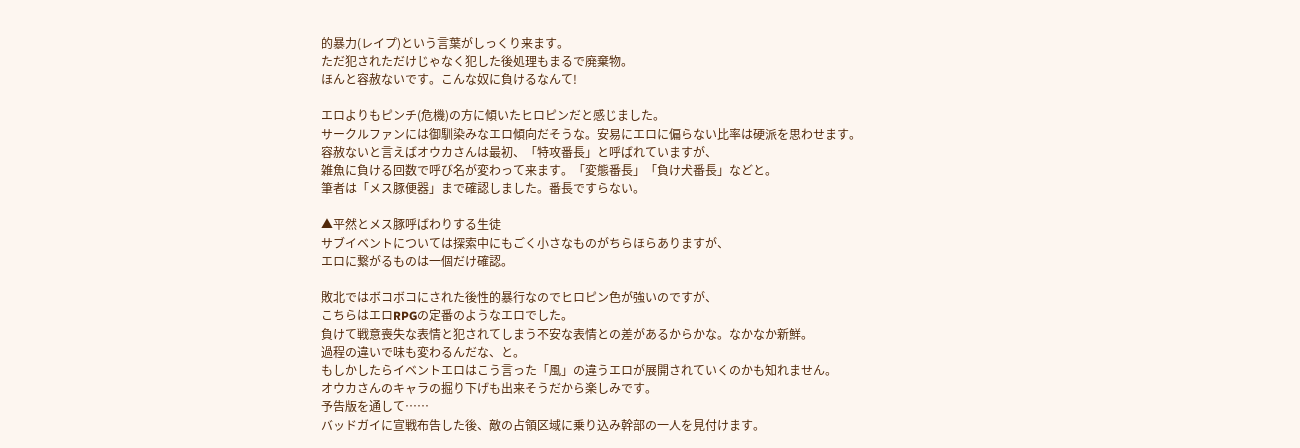的暴力(レイプ)という言葉がしっくり来ます。
ただ犯されただけじゃなく犯した後処理もまるで廃棄物。
ほんと容赦ないです。こんな奴に負けるなんて!

エロよりもピンチ(危機)の方に傾いたヒロピンだと感じました。
サークルファンには御馴染みなエロ傾向だそうな。安易にエロに偏らない比率は硬派を思わせます。
容赦ないと言えばオウカさんは最初、「特攻番長」と呼ばれていますが、
雑魚に負ける回数で呼び名が変わって来ます。「変態番長」「負け犬番長」などと。
筆者は「メス豚便器」まで確認しました。番長ですらない。

▲平然とメス豚呼ばわりする生徒
サブイベントについては探索中にもごく小さなものがちらほらありますが、
エロに繋がるものは一個だけ確認。

敗北ではボコボコにされた後性的暴行なのでヒロピン色が強いのですが、
こちらはエロRPGの定番のようなエロでした。
負けて戦意喪失な表情と犯されてしまう不安な表情との差があるからかな。なかなか新鮮。
過程の違いで味も変わるんだな、と。
もしかしたらイベントエロはこう言った「風」の違うエロが展開されていくのかも知れません。
オウカさんのキャラの掘り下げも出来そうだから楽しみです。
予告版を通して……
バッドガイに宣戦布告した後、敵の占領区域に乗り込み幹部の一人を見付けます。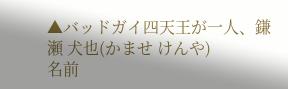▲バッドガイ四天王が一人、鎌瀬 犬也(かませ けんや)
名前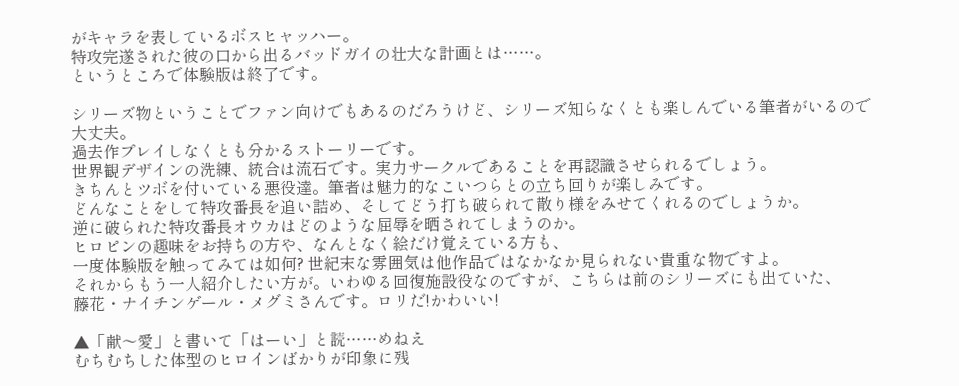がキャラを表しているボスヒャッハー。
特攻完遂された彼の口から出るバッドガイの壮大な計画とは……。
というところで体験版は終了です。

シリーズ物ということでファン向けでもあるのだろうけど、シリーズ知らなくとも楽しんでいる筆者がいるので大丈夫。
過去作プレイしなくとも分かるストーリーです。
世界観デザインの洗練、統合は流石です。実力サークルであることを再認識させられるでしょう。
きちんとツボを付いている悪役達。筆者は魅力的なこいつらとの立ち回りが楽しみです。
どんなことをして特攻番長を追い詰め、そしてどう打ち破られて散り様をみせてくれるのでしょうか。
逆に破られた特攻番長オウカはどのような屈辱を晒されてしまうのか。
ヒロピンの趣味をお持ちの方や、なんとなく絵だけ覚えている方も、
一度体験版を触ってみては如何? 世紀末な雰囲気は他作品ではなかなか見られない貴重な物ですよ。
それからもう一人紹介したい方が。いわゆる回復施設役なのですが、こちらは前のシリーズにも出ていた、
藤花・ナイチンゲール・メグミさんです。ロリだ!かわいい!

▲「献〜愛」と書いて「はーい」と読……めねえ
むちむちした体型のヒロインばかりが印象に残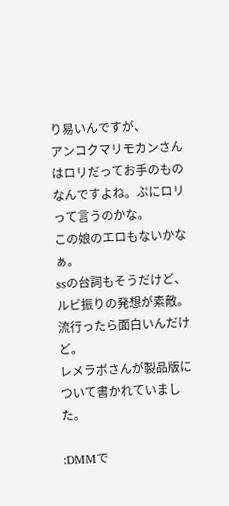り易いんですが、
アンコクマリモカンさんはロリだってお手のものなんですよね。ぷにロリって言うのかな。
この娘のエロもないかなぁ。
ssの台詞もそうだけど、ルビ振りの発想が素敵。流行ったら面白いんだけど。
レメラボさんが製品版について書かれていました。

:DMMで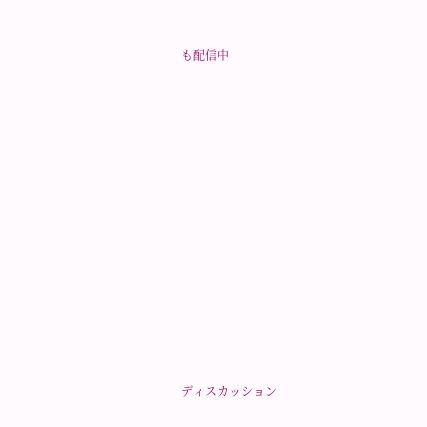も配信中
















ディスカッション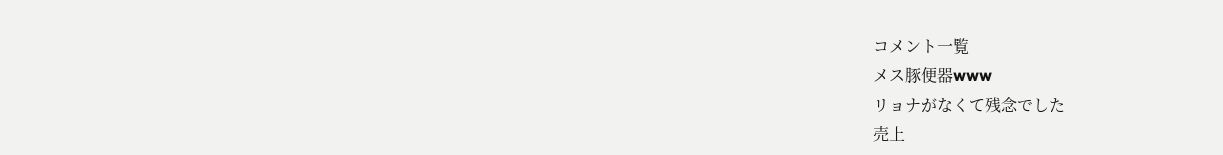コメント一覧
メス豚便器www
リョナがなくて残念でした
売上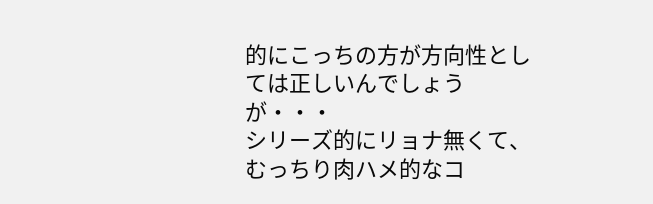的にこっちの方が方向性としては正しいんでしょうが・・・
シリーズ的にリョナ無くて、むっちり肉ハメ的なコ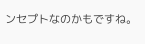ンセプトなのかもですね。